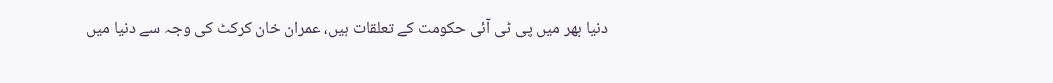دنیا بھر میں پی ٹی آئی حکومت کے تعلقات ہیں، عمران خان کرکٹ کی وجہ سے دنیا میں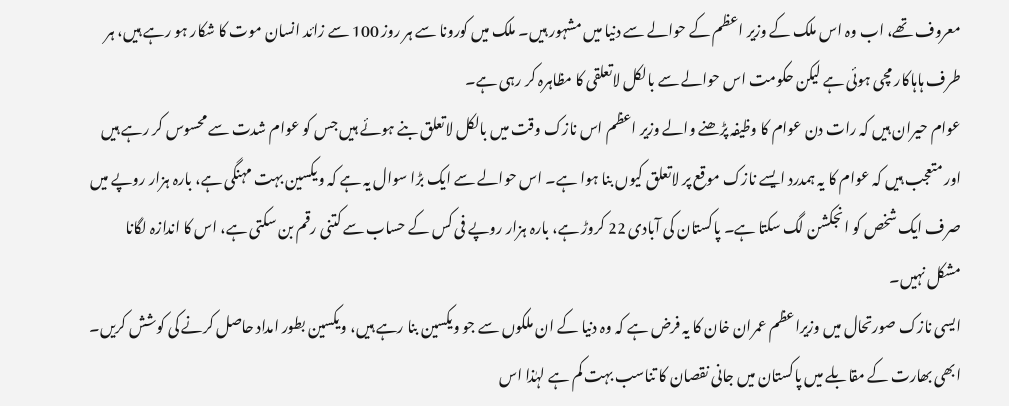معروف تھے، اب وہ اس ملک کے وزیر اعظم کے حوالے سے دنیا میں مشہور ہیں۔ ملک میں کورونا سے ہر روز 100 سے زائد انسان موت کا شکار ہو رہے ہیں، ہر طرف ہاہاکار مچی ہوئی ہے لیکن حکومت اس حوالے سے بالکل لاتعلقی کا مظاہرہ کر رہی ہے۔
عوام حیران ہیں کہ رات دن عوام کا وظیفہ پڑھنے والے وزیر اعظم اس نازک وقت میں بالکل لاتعلق بنے ہوئے ہیں جس کو عوام شدت سے محسوس کر رہے ہیں اور متعجب ہیں کہ عوام کا یہ ہمدرد ایسے نازک موقع پر لاتعلق کیوں بنا ہوا ہے۔ اس حوالے سے ایک بڑا سوال یہ ہے کہ ویکسین بہت مہنگی ہے، بارہ ہزار روپے میں صرف ایک شخص کو انجکشن لگ سکتا ہے۔ پاکستان کی آبادی 22 کروڑ ہے، بارہ ہزار روپے فی کس کے حساب سے کتنی رقم بن سکتی ہے، اس کا اندازہ لگانا مشکل نہیں۔
ایسی نازک صورتحال میں وزیراعظم عمران خان کا یہ فرض ہے کہ وہ دنیا کے ان ملکوں سے جو ویکسین بنا رہے ہیں، ویکسین بطور امداد حاصل کرنے کی کوشش کریں۔ ابھی بھارت کے مقابلے میں پاکستان میں جانی نقصان کا تناسب بہت کم ہے لہٰذا اس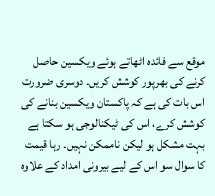موقع سے فائدہ اٹھاتے ہوئے ویکسین حاصل کرنے کی بھرپور کوشش کریں۔ دوسری ضرورت اس بات کی ہے کہ پاکستان ویکسین بنانے کی کوشش کرے، اس کی ٹیکنالوجی ہو سکتا ہے بہت مشکل ہو لیکن ناممکن نہیں۔ رہا قیمت کا سوال سو اس کے لیے بیرونی امداد کے علاوہ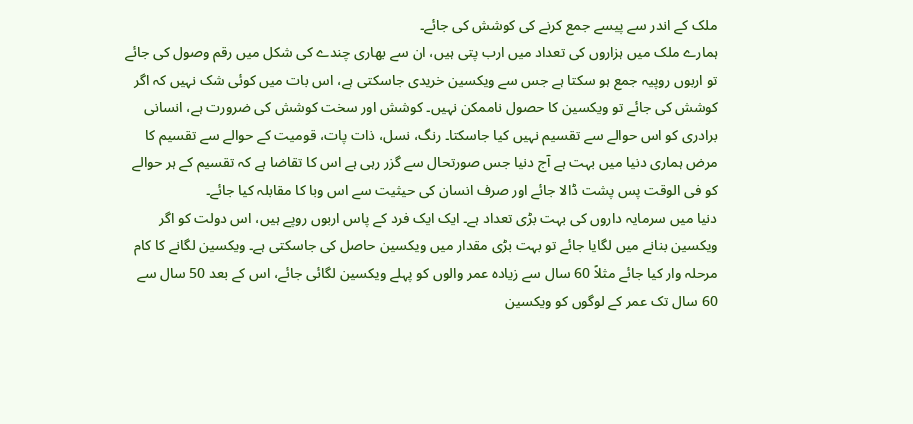ملک کے اندر سے پیسے جمع کرنے کی کوشش کی جائے۔
ہمارے ملک میں ہزاروں کی تعداد میں ارب پتی ہیں، ان سے بھاری چندے کی شکل میں رقم وصول کی جائے تو اربوں روپیہ جمع ہو سکتا ہے جس سے ویکسین خریدی جاسکتی ہے، اس بات میں کوئی شک نہیں کہ اگر کوشش کی جائے تو ویکسین کا حصول ناممکن نہیں۔ کوشش اور سخت کوشش کی ضرورت ہے، انسانی برادری کو اس حوالے سے تقسیم نہیں کیا جاسکتا۔ رنگ، نسل، ذات پات، قومیت کے حوالے سے تقسیم کا مرض ہماری دنیا میں بہت ہے آج دنیا جس صورتحال سے گزر رہی ہے اس کا تقاضا ہے کہ تقسیم کے ہر حوالے کو فی الوقت پس پشت ڈالا جائے اور صرف انسان کی حیثیت سے اس وبا کا مقابلہ کیا جائے۔
دنیا میں سرمایہ داروں کی بہت بڑی تعداد ہے۔ ایک ایک فرد کے پاس اربوں روپے ہیں، اس دولت کو اگر ویکسین بنانے میں لگایا جائے تو بہت بڑی مقدار میں ویکسین حاصل کی جاسکتی ہے۔ ویکسین لگانے کا کام مرحلہ وار کیا جائے مثلاً 60 سال سے زیادہ عمر والوں کو پہلے ویکسین لگائی جائے، اس کے بعد 50 سال سے 60 سال تک عمر کے لوگوں کو ویکسین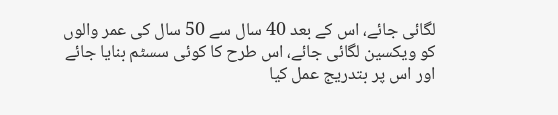لگائی جائے، اس کے بعد 40 سال سے 50 سال کی عمر والوں کو ویکسین لگائی جائے، اس طرح کا کوئی سسٹم بنایا جائے اور اس پر بتدریج عمل کیا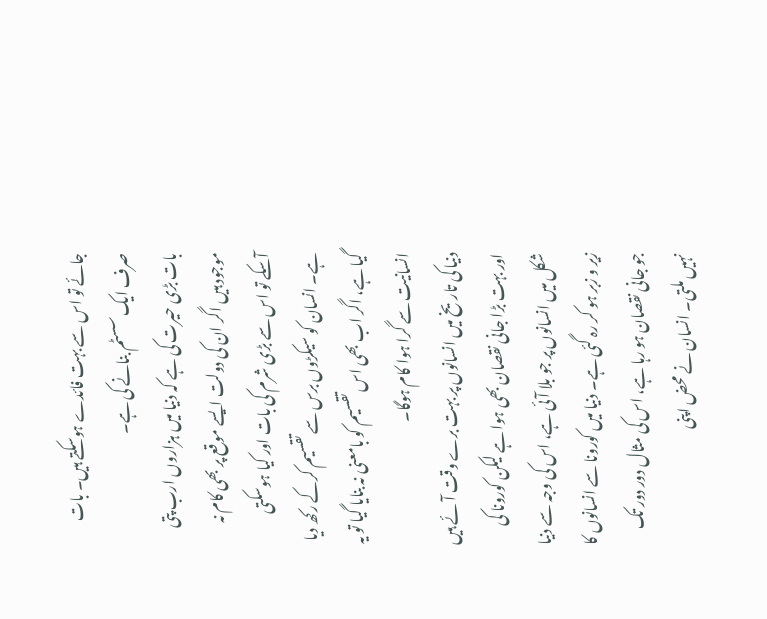جائے تو اس سے بہت فائدے ہوسکتے ہیں۔ بات صرف ایک سسٹم بنانے کی ہے۔
بات بڑی حیرت کی ہے کہ دنیا میں ہزاروں ارب پتی موجود ہیں اگر ان کی دولت ایسے موقع پر بھی کام نہ آسکے تو اس سے بڑی شرم کی بات اور کیا ہوسکتی ہے۔ انسان کو سیکڑوں برس سے تقسیم کرکے رکھ دیا گیا ہے، اگر اب بھی اس تقسیم کو بامعنی نہ بنایا گیا تو یہ انسانیت سے گرا ہوا کام ہوگا۔
دنیا کی تاریخ میں انسانوں پر بہت برے وقت آئے ہیں اور بہت بڑا جانی نقصان بھی ہوا ہے لیکن کورونا کی شکل میں انسانوں پر جو بلا آئی ہے، اس کی وجہ سے دنیا زیر و زبر ہو کر رہ گئی ہے۔ دنیا میں کورونا سے انسانوں کا جو جانی نقصان ہو رہا ہے، اس کی مثال دور دور تک نہیں ملتی۔ انسان نے محض اپنی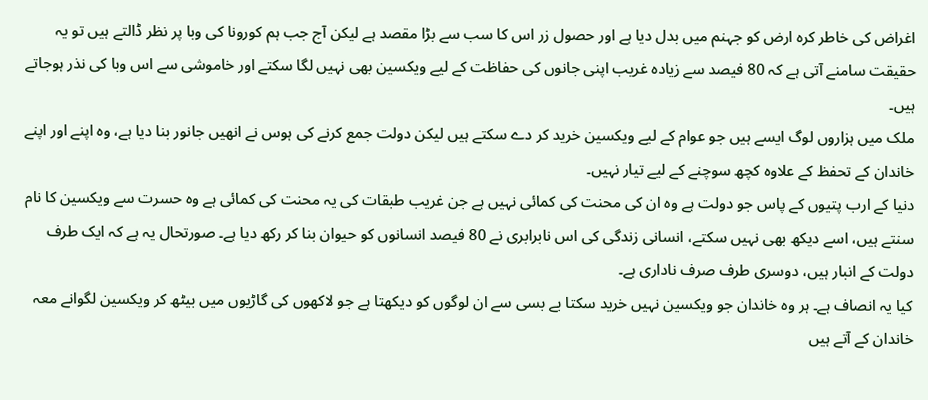اغراض کی خاطر کرہ ارض کو جہنم میں بدل دیا ہے اور حصول زر اس کا سب سے بڑا مقصد ہے لیکن آج جب ہم کورونا کی وبا پر نظر ڈالتے ہیں تو یہ حقیقت سامنے آتی ہے کہ 80 فیصد سے زیادہ غریب اپنی جانوں کی حفاظت کے لیے ویکسین بھی نہیں لگا سکتے اور خاموشی سے اس وبا کی نذر ہوجاتے ہیں۔
ملک میں ہزاروں لوگ ایسے ہیں جو عوام کے لیے ویکسین خرید کر دے سکتے ہیں لیکن دولت جمع کرنے کی ہوس نے انھیں جانور بنا دیا ہے، وہ اپنے اور اپنے خاندان کے تحفظ کے علاوہ کچھ سوچنے کے لیے تیار نہیں۔
دنیا کے ارب پتیوں کے پاس جو دولت ہے وہ ان کی محنت کی کمائی نہیں ہے جن غریب طبقات کی یہ محنت کی کمائی ہے وہ حسرت سے ویکسین کا نام سنتے ہیں، اسے دیکھ بھی نہیں سکتے، انسانی زندگی کی اس نابرابری نے 80 فیصد انسانوں کو حیوان بنا کر رکھ دیا ہے۔ صورتحال یہ ہے کہ ایک طرف دولت کے انبار ہیں، دوسری طرف صرف ناداری ہے۔
کیا یہ انصاف ہے۔ ہر وہ خاندان جو ویکسین نہیں خرید سکتا بے بسی سے ان لوگوں کو دیکھتا ہے جو لاکھوں کی گاڑیوں میں بیٹھ کر ویکسین لگوانے معہ خاندان کے آتے ہیں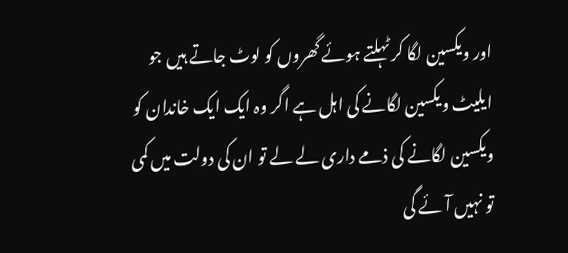اور ویکسین لگا کر ٹہلتے ہوئے گھروں کو لوٹ جاتے ہیں جو ایلیٹ ویکسین لگانے کی اہل ہے اگر وہ ایک ایک خاندان کو ویکسین لگانے کی ذمے داری لے لے تو ان کی دولت میں کمی تو نہیں آئے گی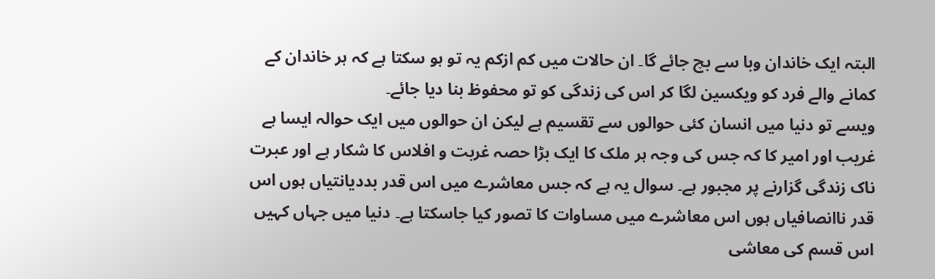البتہ ایک خاندان وبا سے بچ جائے گا۔ ان حالات میں کم ازکم یہ تو ہو سکتا ہے کہ ہر خاندان کے کمانے والے فرد کو ویکسین لگا کر اس کی زندگی کو تو محفوظ بنا دیا جائے۔
ویسے تو دنیا میں انسان کئی حوالوں سے تقسیم ہے لیکن ان حوالوں میں ایک حوالہ ایسا ہے غریب اور امیر کا کہ جس کی وجہ ہر ملک کا ایک بڑا حصہ غربت و افلاس کا شکار ہے اور عبرت ناک زندگی گزارنے پر مجبور ہے۔ سوال یہ ہے کہ جس معاشرے میں اس قدر بددیانتیاں ہوں اس قدر ناانصافیاں ہوں اس معاشرے میں مساوات کا تصور کیا جاسکتا ہے۔ دنیا میں جہاں کہیں اس قسم کی معاشی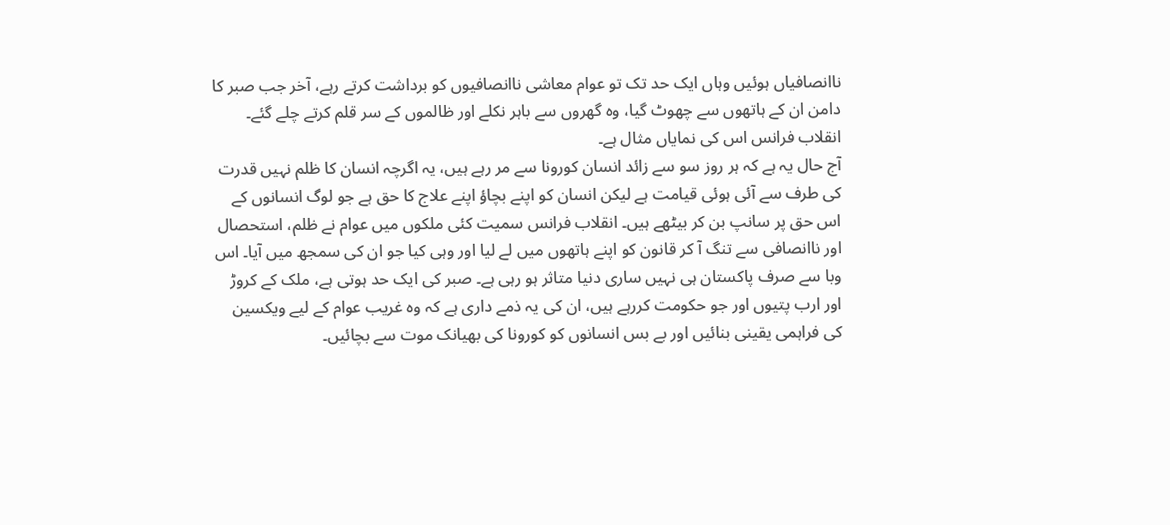ناانصافیاں ہوئیں وہاں ایک حد تک تو عوام معاشی ناانصافیوں کو برداشت کرتے رہے، آخر جب صبر کا دامن ان کے ہاتھوں سے چھوٹ گیا، وہ گھروں سے باہر نکلے اور ظالموں کے سر قلم کرتے چلے گئے۔ انقلاب فرانس اس کی نمایاں مثال ہے۔
آج حال یہ ہے کہ ہر روز سو سے زائد انسان کورونا سے مر رہے ہیں، یہ اگرچہ انسان کا ظلم نہیں قدرت کی طرف سے آئی ہوئی قیامت ہے لیکن انسان کو اپنے بچاؤ اپنے علاج کا حق ہے جو لوگ انسانوں کے اس حق پر سانپ بن کر بیٹھے ہیں۔ انقلاب فرانس سمیت کئی ملکوں میں عوام نے ظلم، استحصال اور ناانصافی سے تنگ آ کر قانون کو اپنے ہاتھوں میں لے لیا اور وہی کیا جو ان کی سمجھ میں آیا۔ اس وبا سے صرف پاکستان ہی نہیں ساری دنیا متاثر ہو رہی ہے۔ صبر کی ایک حد ہوتی ہے، ملک کے کروڑ اور ارب پتیوں اور جو حکومت کررہے ہیں، ان کی یہ ذمے داری ہے کہ وہ غریب عوام کے لیے ویکسین کی فراہمی یقینی بنائیں اور بے بس انسانوں کو کورونا کی بھیانک موت سے بچائیں۔